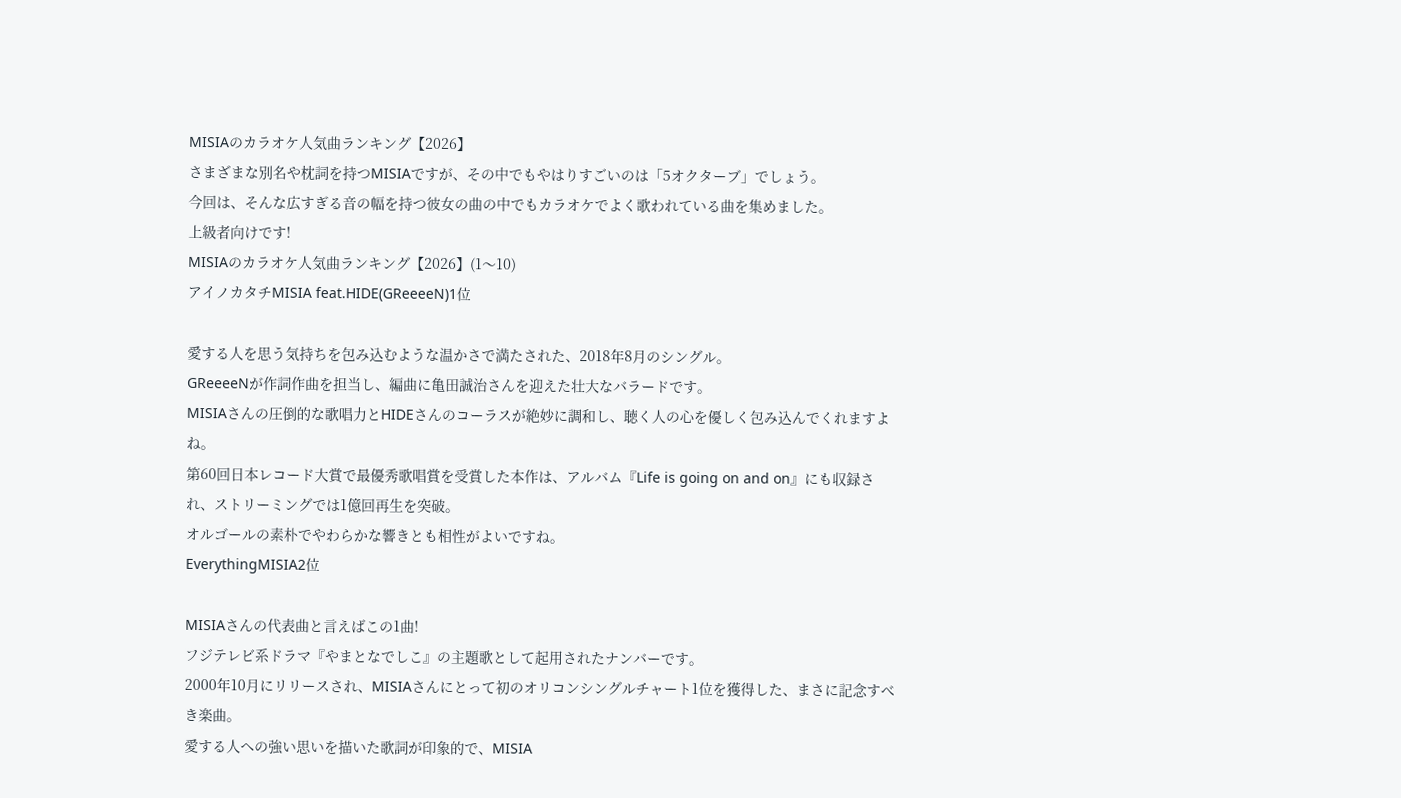MISIAのカラオケ人気曲ランキング【2026】
さまざまな別名や枕詞を持つMISIAですが、その中でもやはりすごいのは「5オクターブ」でしょう。
今回は、そんな広すぎる音の幅を持つ彼女の曲の中でもカラオケでよく歌われている曲を集めました。
上級者向けです!
MISIAのカラオケ人気曲ランキング【2026】(1〜10)
アイノカタチMISIA feat.HIDE(GReeeeN)1位

愛する人を思う気持ちを包み込むような温かさで満たされた、2018年8月のシングル。
GReeeeNが作詞作曲を担当し、編曲に亀田誠治さんを迎えた壮大なバラードです。
MISIAさんの圧倒的な歌唱力とHIDEさんのコーラスが絶妙に調和し、聴く人の心を優しく包み込んでくれますよね。
第60回日本レコード大賞で最優秀歌唱賞を受賞した本作は、アルバム『Life is going on and on』にも収録され、ストリーミングでは1億回再生を突破。
オルゴールの素朴でやわらかな響きとも相性がよいですね。
EverythingMISIA2位

MISIAさんの代表曲と言えばこの1曲!
フジテレビ系ドラマ『やまとなでしこ』の主題歌として起用されたナンバーです。
2000年10月にリリースされ、MISIAさんにとって初のオリコンシングルチャート1位を獲得した、まさに記念すべき楽曲。
愛する人への強い思いを描いた歌詞が印象的で、MISIA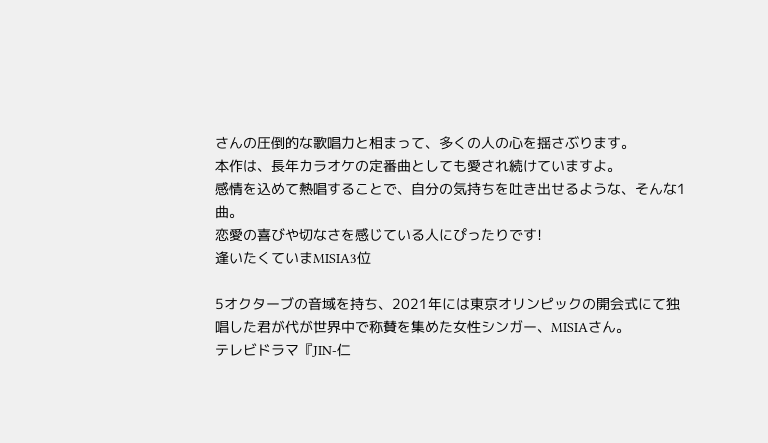さんの圧倒的な歌唱力と相まって、多くの人の心を揺さぶります。
本作は、長年カラオケの定番曲としても愛され続けていますよ。
感情を込めて熱唱することで、自分の気持ちを吐き出せるような、そんな1曲。
恋愛の喜びや切なさを感じている人にぴったりです!
逢いたくていまMISIA3位

5オクターブの音域を持ち、2021年には東京オリンピックの開会式にて独唱した君が代が世界中で称賛を集めた女性シンガー、MISIAさん。
テレビドラマ『JIN-仁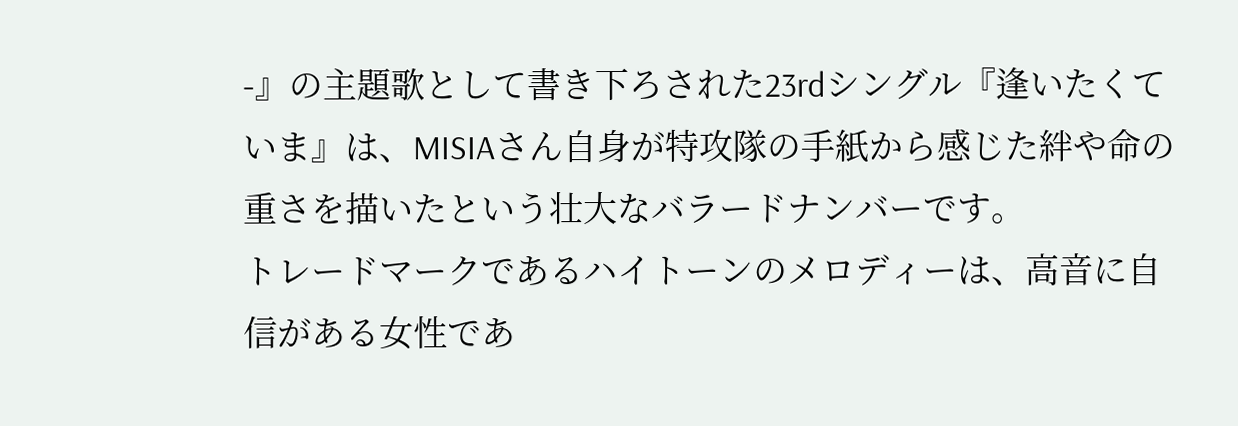-』の主題歌として書き下ろされた23rdシングル『逢いたくていま』は、MISIAさん自身が特攻隊の手紙から感じた絆や命の重さを描いたという壮大なバラードナンバーです。
トレードマークであるハイトーンのメロディーは、高音に自信がある女性であ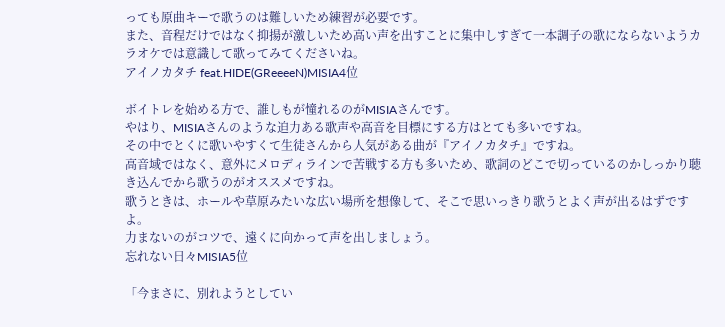っても原曲キーで歌うのは難しいため練習が必要です。
また、音程だけではなく抑揚が激しいため高い声を出すことに集中しすぎて一本調子の歌にならないようカラオケでは意識して歌ってみてくださいね。
アイノカタチ feat.HIDE(GReeeeN)MISIA4位

ボイトレを始める方で、誰しもが憧れるのがMISIAさんです。
やはり、MISIAさんのような迫力ある歌声や高音を目標にする方はとても多いですね。
その中でとくに歌いやすくて生徒さんから人気がある曲が『アイノカタチ』ですね。
高音域ではなく、意外にメロディラインで苦戦する方も多いため、歌詞のどこで切っているのかしっかり聴き込んでから歌うのがオススメですね。
歌うときは、ホールや草原みたいな広い場所を想像して、そこで思いっきり歌うとよく声が出るはずですよ。
力まないのがコツで、遠くに向かって声を出しましょう。
忘れない日々MISIA5位

「今まさに、別れようとしてい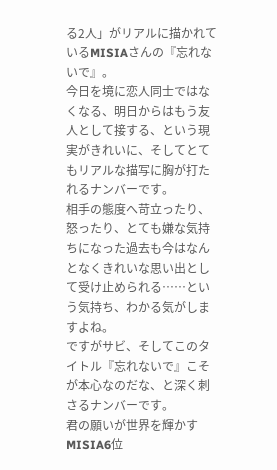る2人」がリアルに描かれているMISIAさんの『忘れないで』。
今日を境に恋人同士ではなくなる、明日からはもう友人として接する、という現実がきれいに、そしてとてもリアルな描写に胸が打たれるナンバーです。
相手の態度へ苛立ったり、怒ったり、とても嫌な気持ちになった過去も今はなんとなくきれいな思い出として受け止められる……という気持ち、わかる気がしますよね。
ですがサビ、そしてこのタイトル『忘れないで』こそが本心なのだな、と深く刺さるナンバーです。
君の願いが世界を輝かすMISIA6位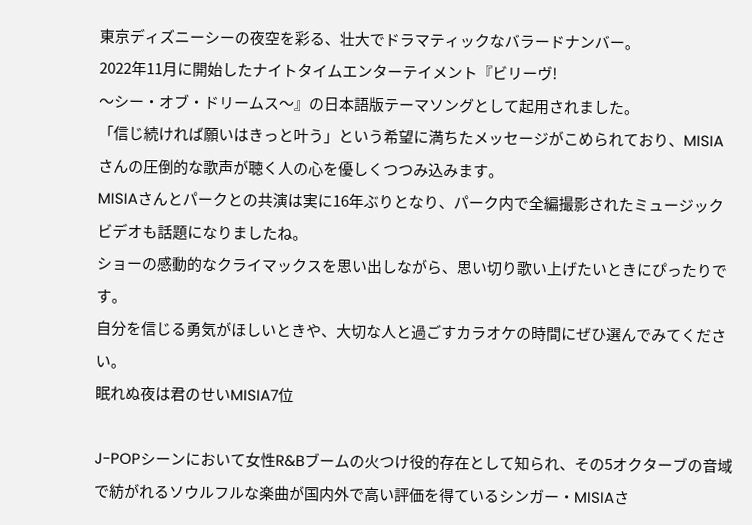東京ディズニーシーの夜空を彩る、壮大でドラマティックなバラードナンバー。
2022年11月に開始したナイトタイムエンターテイメント『ビリーヴ!
〜シー・オブ・ドリームス〜』の日本語版テーマソングとして起用されました。
「信じ続ければ願いはきっと叶う」という希望に満ちたメッセージがこめられており、MISIAさんの圧倒的な歌声が聴く人の心を優しくつつみ込みます。
MISIAさんとパークとの共演は実に16年ぶりとなり、パーク内で全編撮影されたミュージックビデオも話題になりましたね。
ショーの感動的なクライマックスを思い出しながら、思い切り歌い上げたいときにぴったりです。
自分を信じる勇気がほしいときや、大切な人と過ごすカラオケの時間にぜひ選んでみてください。
眠れぬ夜は君のせいMISIA7位

J-POPシーンにおいて女性R&Bブームの火つけ役的存在として知られ、その5オクターブの音域で紡がれるソウルフルな楽曲が国内外で高い評価を得ているシンガー・MISIAさ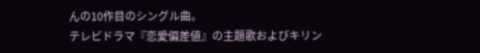んの10作目のシングル曲。
テレビドラマ『恋愛偏差値』の主題歌およびキリン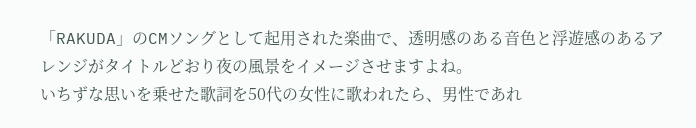「RAKUDA」のCMソングとして起用された楽曲で、透明感のある音色と浮遊感のあるアレンジがタイトルどおり夜の風景をイメージさせますよね。
いちずな思いを乗せた歌詞を50代の女性に歌われたら、男性であれ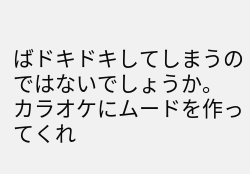ばドキドキしてしまうのではないでしょうか。
カラオケにムードを作ってくれ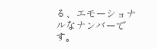る、エモーショナルなナンバーです。